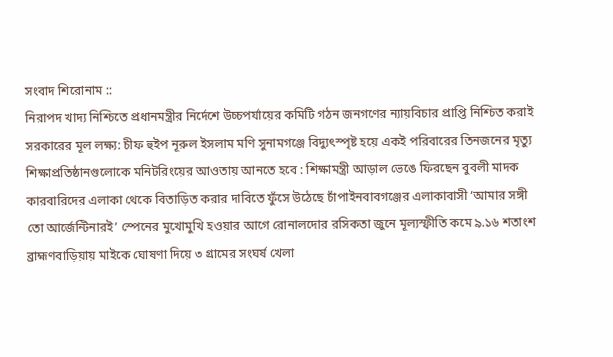সংবাদ শিরোনাম ::
নিরাপদ খাদ্য নিশ্চিতে প্রধানমন্ত্রীর নির্দেশে উচ্চপর্যায়ের কমিটি গঠন জনগণের ন্যায়বিচার প্রাপ্তি নিশ্চিত করাই সরকারের মূল লক্ষ্য: চীফ হুইপ নূরুল ইসলাম মণি সুনামগঞ্জে বিদ্যুৎস্পৃষ্ট হয়ে একই পরিবারের তিনজনের মৃত্যু শিক্ষাপ্রতিষ্ঠানগুলোকে মনিটরিংয়ের আওতায় আনতে হবে : শিক্ষামন্ত্রী আড়াল ভেঙে ফিরছেন বুবলী মাদক কারবারিদের এলাকা থেকে বিতাড়িত করার দাবিতে ফুঁসে উঠেছে চাঁপাইনবাবগঞ্জের এলাকাবাসী ‘আমার সঙ্গী তো আর্জেন্টিনারই’ স্পেনের মুখোমুখি হওয়ার আগে রোনালদোর রসিকতা জুনে মূল্যস্ফীতি কমে ৯.১৬ শতাংশ ব্রাহ্মণবাড়িয়ায় মাইকে ঘোষণা দিয়ে ৩ গ্রামের সংঘর্ষ খেলা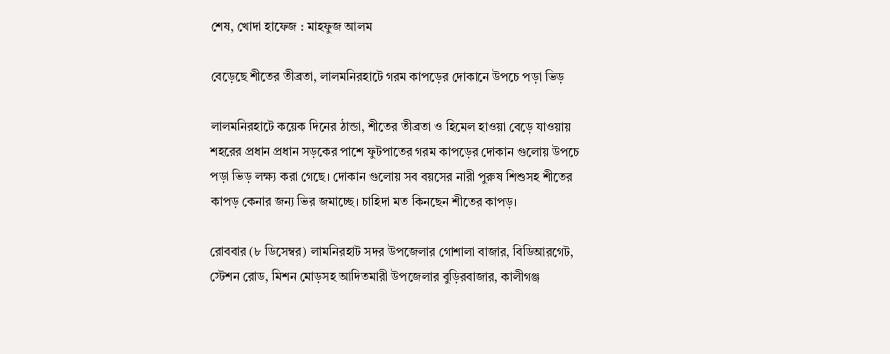শেষ, খোদা হাফেজ : মাহফুজ আলম

বেড়েছে শীতের তীব্রতা, লালমনিরহাটে গরম কাপড়ের দোকানে উপচে পড়া ভিড়

লালমনিরহাটে কয়েক দিনের ঠান্ডা, শীতের তীব্রতা ও হিমেল হাওয়া বেড়ে যাওয়ায় শহরের প্রধান প্রধান সড়কের পাশে ফুটপাতের গরম কাপড়ের দোকান গুলোয় উপচে পড়া ভিড় লক্ষ্য করা গেছে। দোকান গুলোয় সব বয়সের নারী পুরুষ শিশুসহ শীতের কাপড় কেনার জন্য ভির জমাচ্ছে। চাহিদা মত কিনছেন শীতের কাপড়।

রোববার (৮ ডিসেম্বর) লামনিরহাট সদর উপজেলার গোশালা বাজার, বিডিআরগেট, স্টেশন রোড, মিশন মোড়সহ আদিতমারী উপজেলার বুড়িরবাজার, কালীগঞ্জ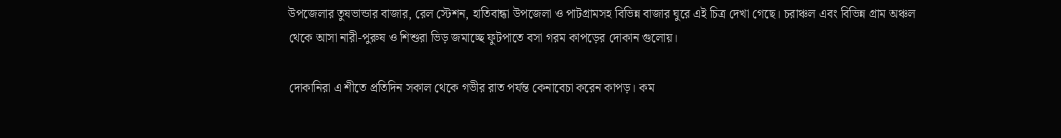উপজেলার তুষভান্ডার বাজার, রেল স্টেশন, হাতিবান্ধা উপজেলা ও পাটগ্রামসহ বিভিন্ন বাজার ঘুরে এই চিত্র দেখা গেছে। চরাঞ্চল এবং বিভিন্ন গ্রাম অঞ্চল থেকে আসা নারী-পুরুষ ও শিশুরা ভিড় জমাচ্ছে ফুটপাতে বসা গরম কাপড়ের দোকান গুলোয়।

দোকানিরা এ শীতে প্রতিদিন সকাল থেকে গভীর রাত পর্যন্ত কেনাবেচা করেন কাপড়। কম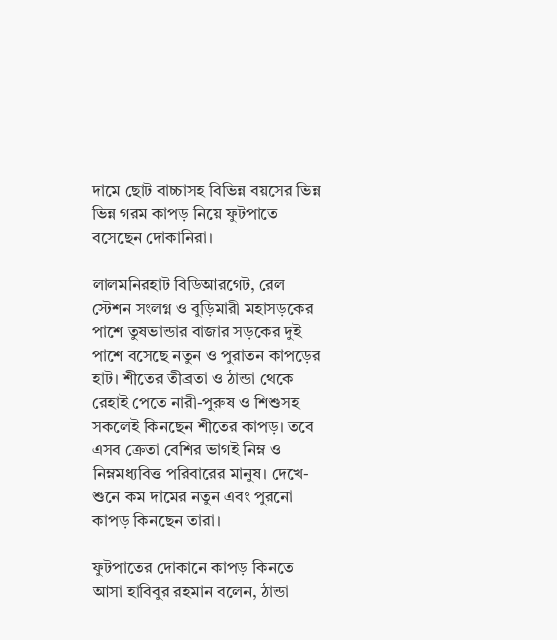দামে ছোট বাচ্চাসহ বিভিন্ন বয়সের ভিন্ন ভিন্ন গরম কাপড় নিয়ে ফুটপাতে বসেছেন দোকানিরা।

লালমনিরহাট বিডিআরগেট, রেল স্টেশন সংলগ্ন ও বুড়িমারী মহাসড়কের পাশে তুষভান্ডার বাজার সড়কের দুই পাশে বসেছে নতুন ও পুরাতন কাপড়ের হাট। শীতের তীব্রতা ও ঠান্ডা থেকে রেহাই পেতে নারী-পুরুষ ও শিশুসহ সকলেই কিনছেন শীতের কাপড়। তবে এসব ক্রেতা বেশির ভাগই নিম্ন ও নিম্নমধ্যবিত্ত পরিবারের মানুষ। দেখে-শুনে কম দামের নতুন এবং পুরনো কাপড় কিনছেন তারা।

ফুটপাতের দোকানে কাপড় কিনতে আসা হাবিবুর রহমান বলেন, ঠান্ডা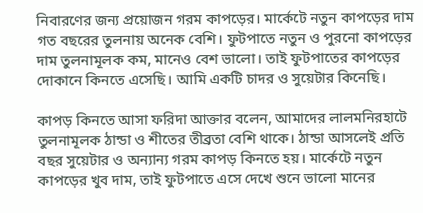নিবারণের জন্য প্রয়োজন গরম কাপড়ের। মার্কেটে নতুন কাপড়ের দাম গত বছরের তুলনায় অনেক বেশি। ফুটপাতে নতুন ও পুরনো কাপড়ের দাম তুলনামূলক কম, মানেও বেশ ভালো। তাই ফুটপাতের কাপড়ের দোকানে কিনতে এসেছি। আমি একটি চাদর ও সুয়েটার কিনেছি।

কাপড় কিনতে আসা ফরিদা আক্তার বলেন, আমাদের লালমনিরহাটে তুলনামূলক ঠান্ডা ও শীতের তীব্রতা বেশি থাকে। ঠান্ডা আসলেই প্রতি বছর সুয়েটার ও অন্যান্য গরম কাপড় কিনতে হয়। মার্কেটে নতুন কাপড়ের খুব দাম, তাই ফুটপাতে এসে দেখে শুনে ভালো মানের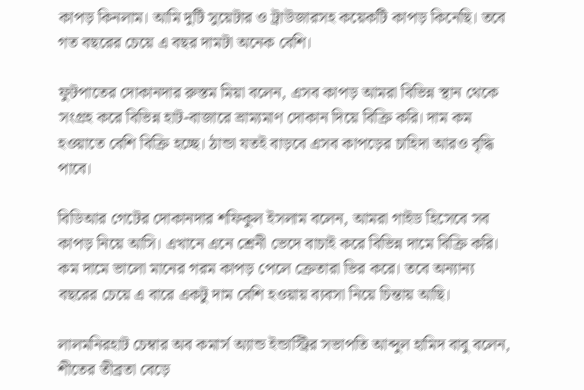কাপড় কিনলাম। আমি দুটি সুয়েটার ও ট্রাউজারসহ কয়েকটি কাপড় কিনেছি। তবে গত বছরের চেয়ে এ বছর দামটা অনেক বেশি।

ফুটপাতের দোকানদার রুস্তম মিয়া বলেন, এসব কাপড় আমরা বিভিন্ন স্থান থেকে সংগ্রহ করে বিভিন্ন হাট-বাজারে ভ্রাম্যমাণ দোকান দিয়ে বিক্রি করি। দাম কম হওয়াতে বেশি বিক্রি হচ্ছে। ঠান্ডা যতই বাড়বে এসব কাপড়ের চাহিদা আরও বৃদ্ধি পাবে।

বিডিআর গেটের দোকানদার শফিকুল ইসলাম বলেন, আমরা গাইড হিসেবে সব কাপড় নিয়ে আসি। এখানে এনে শ্রেনী ভেদে বাচাই করে বিভিন্ন দামে বিক্রি করি। কম দামে ভালো মানের গরম কাপড় পেলে ক্রেতারা ভির করে। তবে অন্যান্য বছরের চেয়ে এ বারে একটু দাম বেশি হওয়ায় ব্যবসা নিয়ে চিন্তায় আছি।

লালমনিরহাট চেম্বার অব কমার্স অ্যান্ড ইন্ডাস্ট্রির সভাপতি আব্দুল হামিদ বাবু বলেন, শীতের তীব্রতা বেড়ে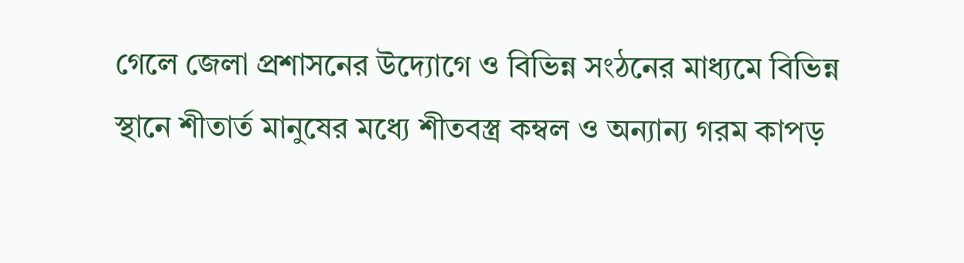গেলে জেলা প্রশাসনের উদ্যোগে ও বিভিন্ন সংঠনের মাধ্যমে বিভিন্ন স্থানে শীতার্ত মানুষের মধ্যে শীতবস্ত্র কম্বল ও অন্যান্য গরম কাপড়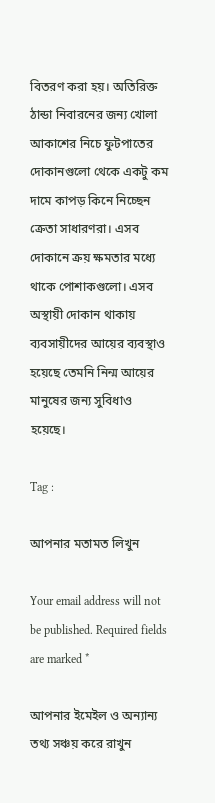বিতরণ করা হয়। অতিরিক্ত ঠান্ডা নিবারনের জন্য খোলা আকাশের নিচে ফুটপাতের দোকানগুলো থেকে একটু কম দামে কাপড় কিনে নিচ্ছেন ক্রেতা সাধারণরা। এসব দোকানে ক্রয় ক্ষমতার মধ্যে থাকে পোশাকগুলো। এসব অস্থায়ী দোকান থাকায় ব্যবসায়ীদের আয়ের ব্যবস্থাও হয়েছে তেমনি নিন্ম আয়ের মানুষের জন্য সুবিধাও হয়েছে।

Tag :

আপনার মতামত লিখুন

Your email address will not be published. Required fields are marked *

আপনার ইমেইল ও অন্যান্য তথ্য সঞ্চয় করে রাখুন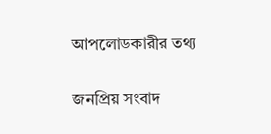আপলোডকারীর তথ্য

জনপ্রিয় সংবাদ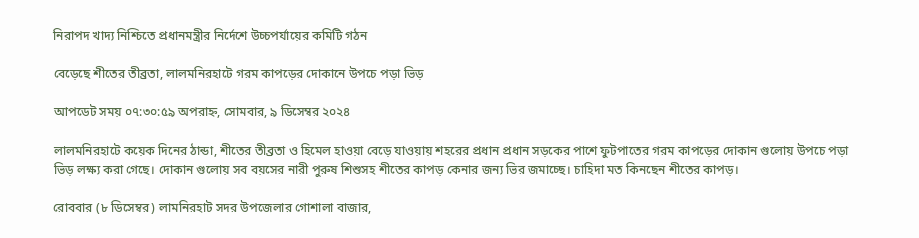নিরাপদ খাদ্য নিশ্চিতে প্রধানমন্ত্রীর নির্দেশে উচ্চপর্যায়ের কমিটি গঠন

বেড়েছে শীতের তীব্রতা, লালমনিরহাটে গরম কাপড়ের দোকানে উপচে পড়া ভিড়

আপডেট সময় ০৭:৩০:৫৯ অপরাহ্ন, সোমবার, ৯ ডিসেম্বর ২০২৪

লালমনিরহাটে কয়েক দিনের ঠান্ডা, শীতের তীব্রতা ও হিমেল হাওয়া বেড়ে যাওয়ায় শহরের প্রধান প্রধান সড়কের পাশে ফুটপাতের গরম কাপড়ের দোকান গুলোয় উপচে পড়া ভিড় লক্ষ্য করা গেছে। দোকান গুলোয় সব বয়সের নারী পুরুষ শিশুসহ শীতের কাপড় কেনার জন্য ভির জমাচ্ছে। চাহিদা মত কিনছেন শীতের কাপড়।

রোববার (৮ ডিসেম্বর) লামনিরহাট সদর উপজেলার গোশালা বাজার,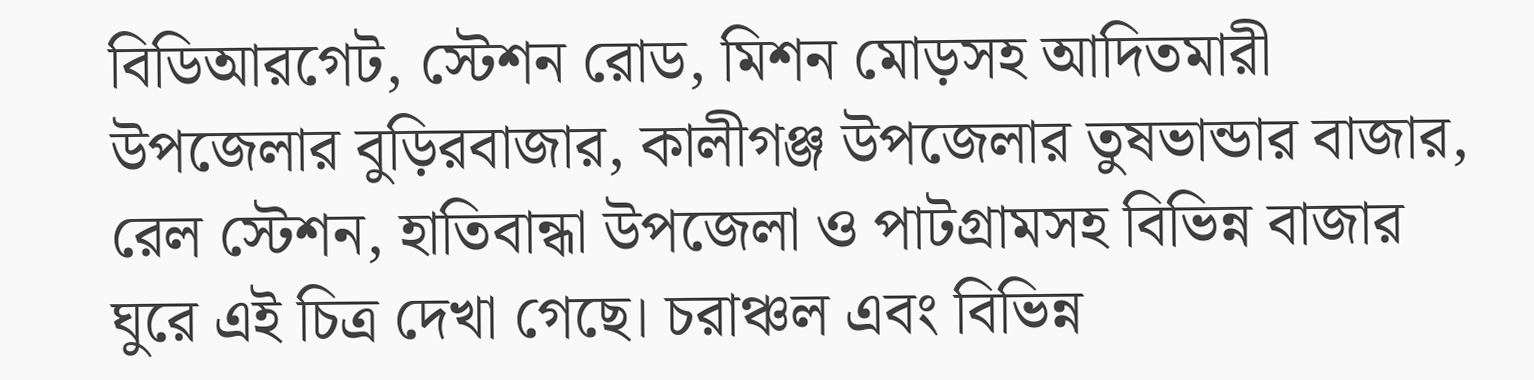বিডিআরগেট, স্টেশন রোড, মিশন মোড়সহ আদিতমারী উপজেলার বুড়িরবাজার, কালীগঞ্জ উপজেলার তুষভান্ডার বাজার, রেল স্টেশন, হাতিবান্ধা উপজেলা ও পাটগ্রামসহ বিভিন্ন বাজার ঘুরে এই চিত্র দেখা গেছে। চরাঞ্চল এবং বিভিন্ন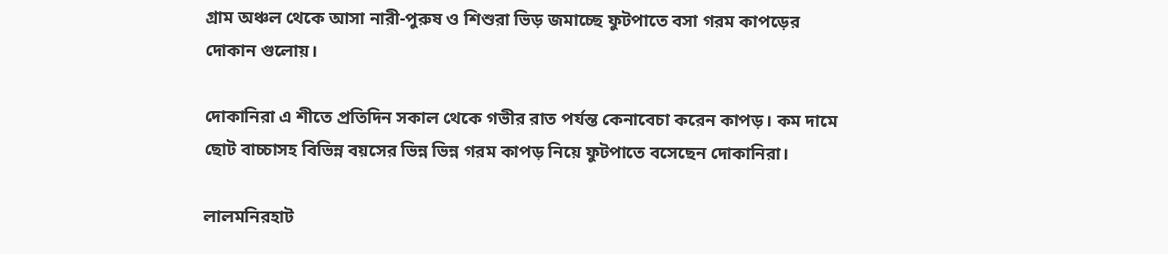গ্রাম অঞ্চল থেকে আসা নারী-পুরুষ ও শিশুরা ভিড় জমাচ্ছে ফুটপাতে বসা গরম কাপড়ের দোকান গুলোয়।

দোকানিরা এ শীতে প্রতিদিন সকাল থেকে গভীর রাত পর্যন্ত কেনাবেচা করেন কাপড়। কম দামে ছোট বাচ্চাসহ বিভিন্ন বয়সের ভিন্ন ভিন্ন গরম কাপড় নিয়ে ফুটপাতে বসেছেন দোকানিরা।

লালমনিরহাট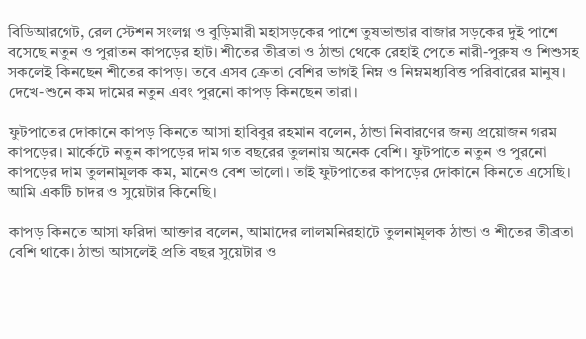বিডিআরগেট, রেল স্টেশন সংলগ্ন ও বুড়িমারী মহাসড়কের পাশে তুষভান্ডার বাজার সড়কের দুই পাশে বসেছে নতুন ও পুরাতন কাপড়ের হাট। শীতের তীব্রতা ও ঠান্ডা থেকে রেহাই পেতে নারী-পুরুষ ও শিশুসহ সকলেই কিনছেন শীতের কাপড়। তবে এসব ক্রেতা বেশির ভাগই নিম্ন ও নিম্নমধ্যবিত্ত পরিবারের মানুষ। দেখে-শুনে কম দামের নতুন এবং পুরনো কাপড় কিনছেন তারা।

ফুটপাতের দোকানে কাপড় কিনতে আসা হাবিবুর রহমান বলেন, ঠান্ডা নিবারণের জন্য প্রয়োজন গরম কাপড়ের। মার্কেটে নতুন কাপড়ের দাম গত বছরের তুলনায় অনেক বেশি। ফুটপাতে নতুন ও পুরনো কাপড়ের দাম তুলনামূলক কম, মানেও বেশ ভালো। তাই ফুটপাতের কাপড়ের দোকানে কিনতে এসেছি। আমি একটি চাদর ও সুয়েটার কিনেছি।

কাপড় কিনতে আসা ফরিদা আক্তার বলেন, আমাদের লালমনিরহাটে তুলনামূলক ঠান্ডা ও শীতের তীব্রতা বেশি থাকে। ঠান্ডা আসলেই প্রতি বছর সুয়েটার ও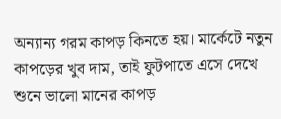অন্যান্য গরম কাপড় কিনতে হয়। মার্কেটে নতুন কাপড়ের খুব দাম, তাই ফুটপাতে এসে দেখে শুনে ভালো মানের কাপড়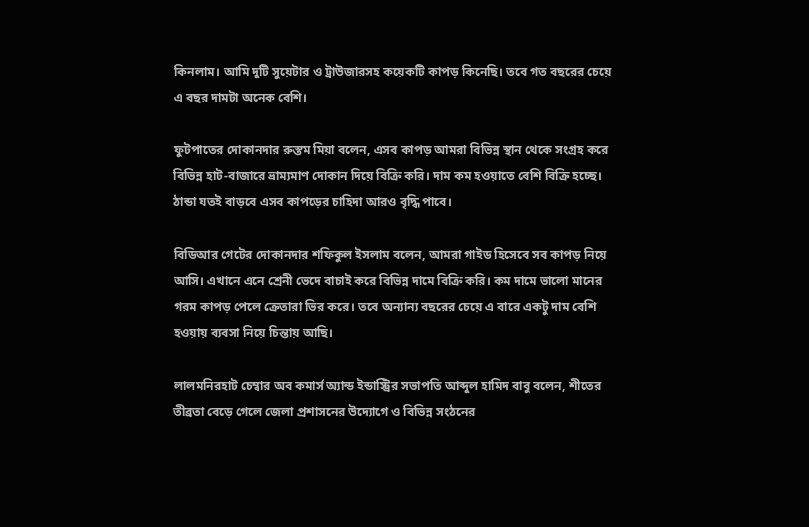কিনলাম। আমি দুটি সুয়েটার ও ট্রাউজারসহ কয়েকটি কাপড় কিনেছি। তবে গত বছরের চেয়ে এ বছর দামটা অনেক বেশি।

ফুটপাতের দোকানদার রুস্তম মিয়া বলেন, এসব কাপড় আমরা বিভিন্ন স্থান থেকে সংগ্রহ করে বিভিন্ন হাট-বাজারে ভ্রাম্যমাণ দোকান দিয়ে বিক্রি করি। দাম কম হওয়াতে বেশি বিক্রি হচ্ছে। ঠান্ডা যতই বাড়বে এসব কাপড়ের চাহিদা আরও বৃদ্ধি পাবে।

বিডিআর গেটের দোকানদার শফিকুল ইসলাম বলেন, আমরা গাইড হিসেবে সব কাপড় নিয়ে আসি। এখানে এনে শ্রেনী ভেদে বাচাই করে বিভিন্ন দামে বিক্রি করি। কম দামে ভালো মানের গরম কাপড় পেলে ক্রেতারা ভির করে। তবে অন্যান্য বছরের চেয়ে এ বারে একটু দাম বেশি হওয়ায় ব্যবসা নিয়ে চিন্তায় আছি।

লালমনিরহাট চেম্বার অব কমার্স অ্যান্ড ইন্ডাস্ট্রির সভাপতি আব্দুল হামিদ বাবু বলেন, শীতের তীব্রতা বেড়ে গেলে জেলা প্রশাসনের উদ্যোগে ও বিভিন্ন সংঠনের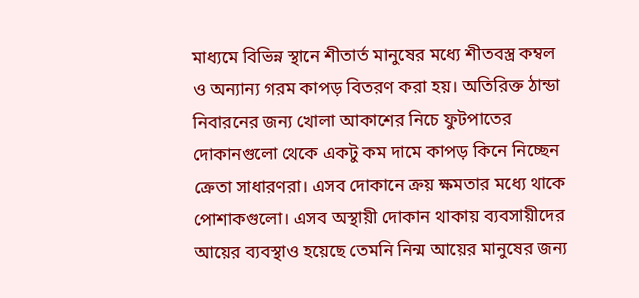মাধ্যমে বিভিন্ন স্থানে শীতার্ত মানুষের মধ্যে শীতবস্ত্র কম্বল ও অন্যান্য গরম কাপড় বিতরণ করা হয়। অতিরিক্ত ঠান্ডা নিবারনের জন্য খোলা আকাশের নিচে ফুটপাতের দোকানগুলো থেকে একটু কম দামে কাপড় কিনে নিচ্ছেন ক্রেতা সাধারণরা। এসব দোকানে ক্রয় ক্ষমতার মধ্যে থাকে পোশাকগুলো। এসব অস্থায়ী দোকান থাকায় ব্যবসায়ীদের আয়ের ব্যবস্থাও হয়েছে তেমনি নিন্ম আয়ের মানুষের জন্য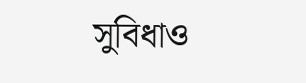সুবিধাও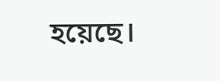হয়েছে।